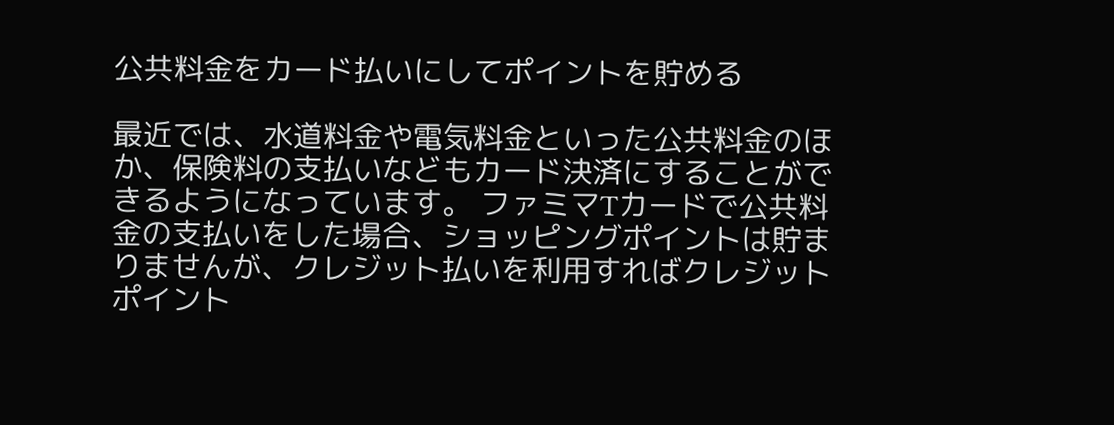公共料金をカード払いにしてポイントを貯める

最近では、水道料金や電気料金といった公共料金のほか、保険料の支払いなどもカード決済にすることができるようになっています。 ファミマTカードで公共料金の支払いをした場合、ショッピングポイントは貯まりませんが、クレジット払いを利用すればクレジットポイント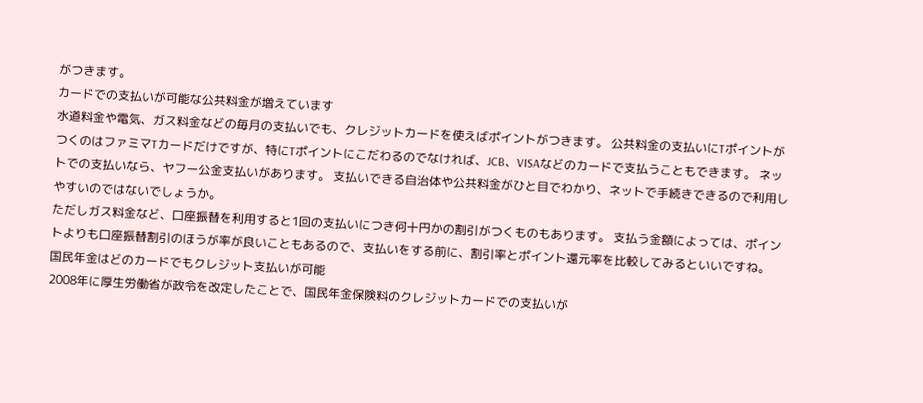がつきます。
カードでの支払いが可能な公共料金が増えています
水道料金や電気、ガス料金などの毎月の支払いでも、クレジットカードを使えばポイントがつきます。 公共料金の支払いにTポイントがつくのはファミマTカードだけですが、特にTポイントにこだわるのでなければ、JCB、VISAなどのカードで支払うこともできます。 ネットでの支払いなら、ヤフー公金支払いがあります。 支払いできる自治体や公共料金がひと目でわかり、ネットで手続きできるので利用しやすいのではないでしょうか。
ただしガス料金など、口座振替を利用すると1回の支払いにつき何十円かの割引がつくものもあります。 支払う金額によっては、ポイントよりも口座振替割引のほうが率が良いこともあるので、支払いをする前に、割引率とポイント還元率を比較してみるといいですね。
国民年金はどのカードでもクレジット支払いが可能
2008年に厚生労働省が政令を改定したことで、国民年金保険料のクレジットカードでの支払いが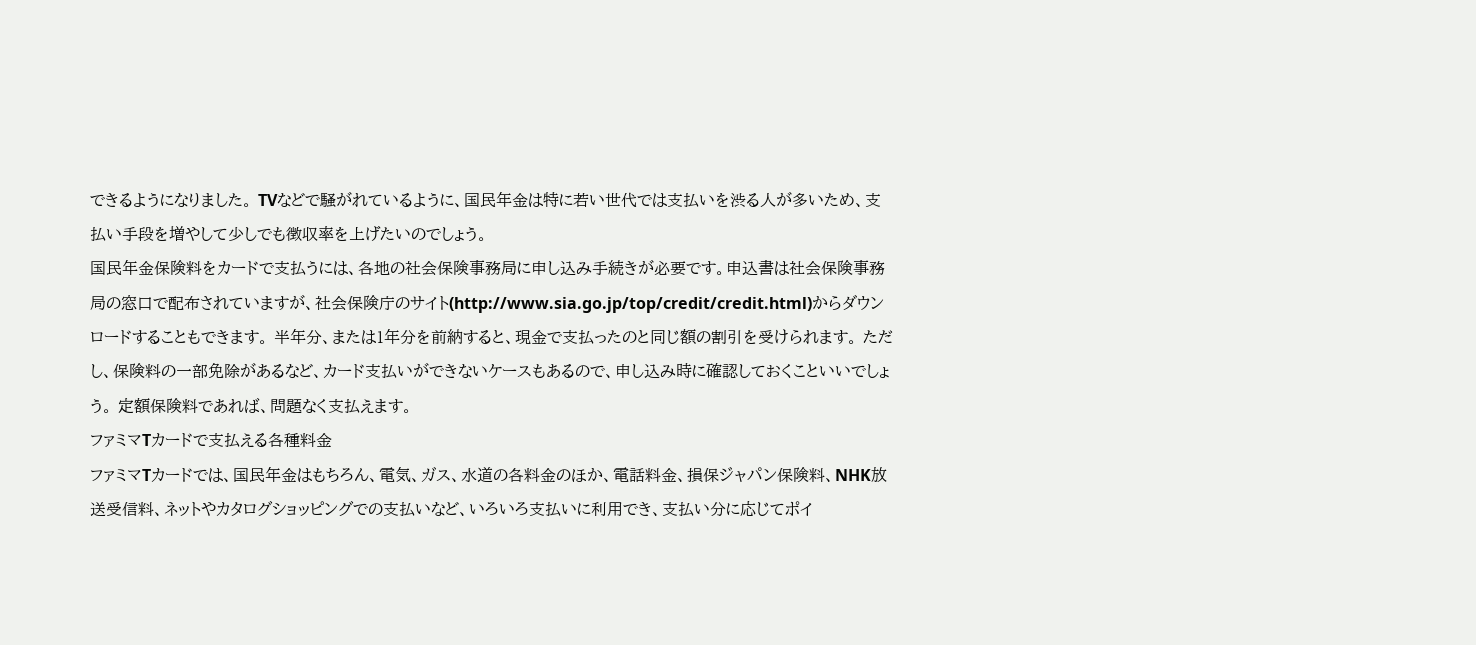できるようになりました。 TVなどで騒がれているように、国民年金は特に若い世代では支払いを渋る人が多いため、支払い手段を増やして少しでも徴収率を上げたいのでしょう。
国民年金保険料をカードで支払うには、各地の社会保険事務局に申し込み手続きが必要です。申込書は社会保険事務局の窓口で配布されていますが、社会保険庁のサイト(http://www.sia.go.jp/top/credit/credit.html)からダウンロードすることもできます。 半年分、または1年分を前納すると、現金で支払ったのと同じ額の割引を受けられます。 ただし、保険料の一部免除があるなど、カード支払いができないケースもあるので、申し込み時に確認しておくこといいでしょう。 定額保険料であれば、問題なく支払えます。
ファミマTカードで支払える各種料金
ファミマTカードでは、国民年金はもちろん、電気、ガス、水道の各料金のほか、電話料金、損保ジャパン保険料、NHK放送受信料、ネットやカタログショッピングでの支払いなど、いろいろ支払いに利用でき、支払い分に応じてポイ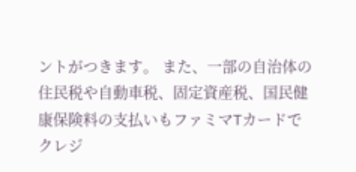ントがつきます。 また、一部の自治体の住民税や自動車税、固定資産税、国民健康保険料の支払いもファミマTカードでクレジ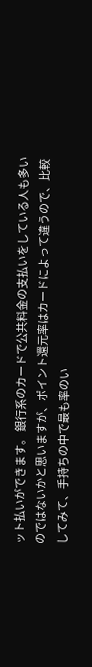ット払いができます。 銀行系のカードで公共料金の支払いをしている人も多いのではないかと思いますが、ポイント還元率はカードによって違うので、比較してみて、手持ちの中で最も率のい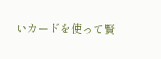いカードを使って賢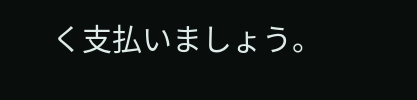く支払いましょう。